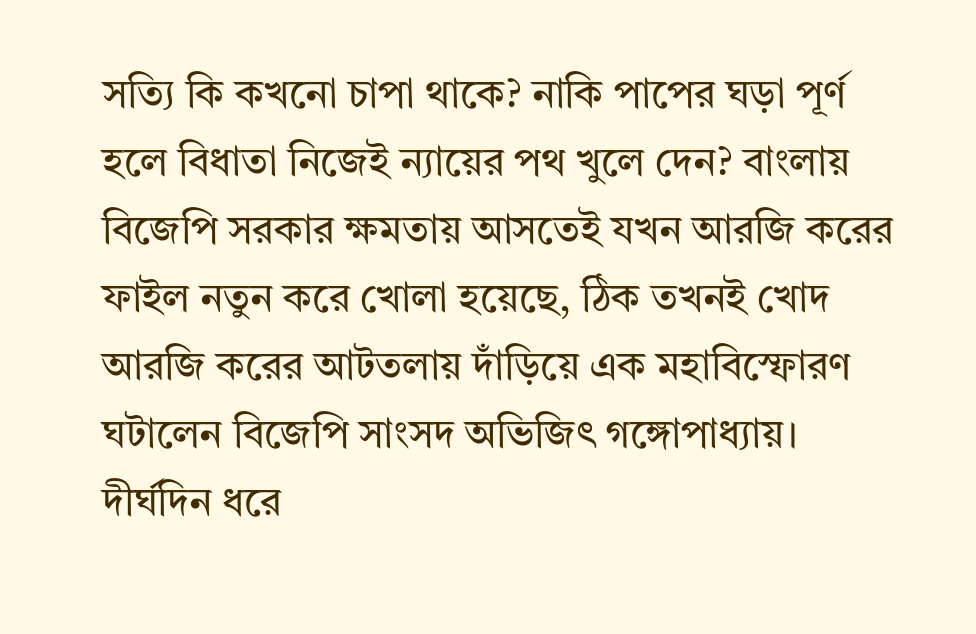সত্যি কি কখনো চাপা থাকে? নাকি পাপের ঘড়া পূর্ণ হলে বিধাতা নিজেই ন্যায়ের পথ খুলে দেন? বাংলায় বিজেপি সরকার ক্ষমতায় আসতেই যখন আরজি করের ফাইল নতুন করে খোলা হয়েছে, ঠিক তখনই খোদ আরজি করের আটতলায় দাঁড়িয়ে এক মহাবিস্ফোরণ ঘটালেন বিজেপি সাংসদ অভিজিৎ গঙ্গোপাধ্যায়। দীর্ঘদিন ধরে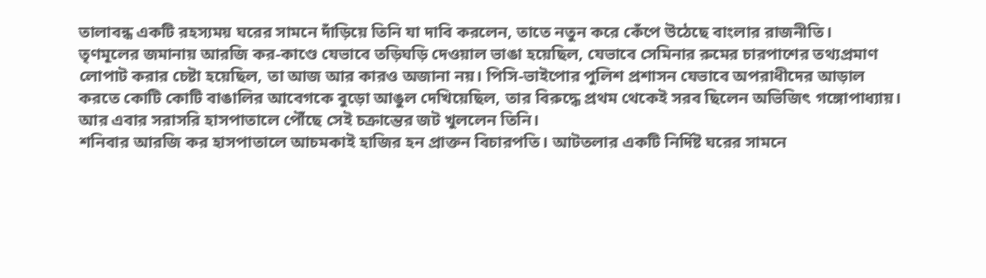তালাবন্ধ একটি রহস্যময় ঘরের সামনে দাঁড়িয়ে তিনি যা দাবি করলেন, তাতে নতুন করে কেঁপে উঠেছে বাংলার রাজনীতি।
তৃণমূলের জমানায় আরজি কর-কাণ্ডে যেভাবে তড়িঘড়ি দেওয়াল ভাঙা হয়েছিল, যেভাবে সেমিনার রুমের চারপাশের তথ্যপ্রমাণ লোপাট করার চেষ্টা হয়েছিল, তা আজ আর কারও অজানা নয়। পিসি-ভাইপোর পুলিশ প্রশাসন যেভাবে অপরাধীদের আড়াল করতে কোটি কোটি বাঙালির আবেগকে বুড়ো আঙুল দেখিয়েছিল, তার বিরুদ্ধে প্রথম থেকেই সরব ছিলেন অভিজিৎ গঙ্গোপাধ্যায়। আর এবার সরাসরি হাসপাতালে পৌঁছে সেই চক্রান্তের জট খুললেন তিনি।
শনিবার আরজি কর হাসপাতালে আচমকাই হাজির হন প্রাক্তন বিচারপতি। আটতলার একটি নির্দিষ্ট ঘরের সামনে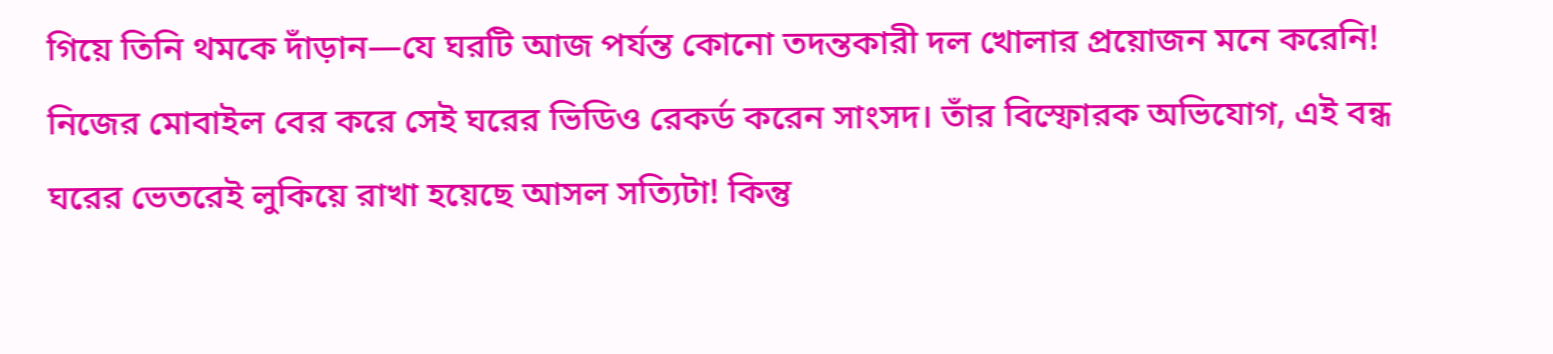গিয়ে তিনি থমকে দাঁড়ান—যে ঘরটি আজ পর্যন্ত কোনো তদন্তকারী দল খোলার প্রয়োজন মনে করেনি! নিজের মোবাইল বের করে সেই ঘরের ভিডিও রেকর্ড করেন সাংসদ। তাঁর বিস্ফোরক অভিযোগ, এই বন্ধ ঘরের ভেতরেই লুকিয়ে রাখা হয়েছে আসল সত্যিটা! কিন্তু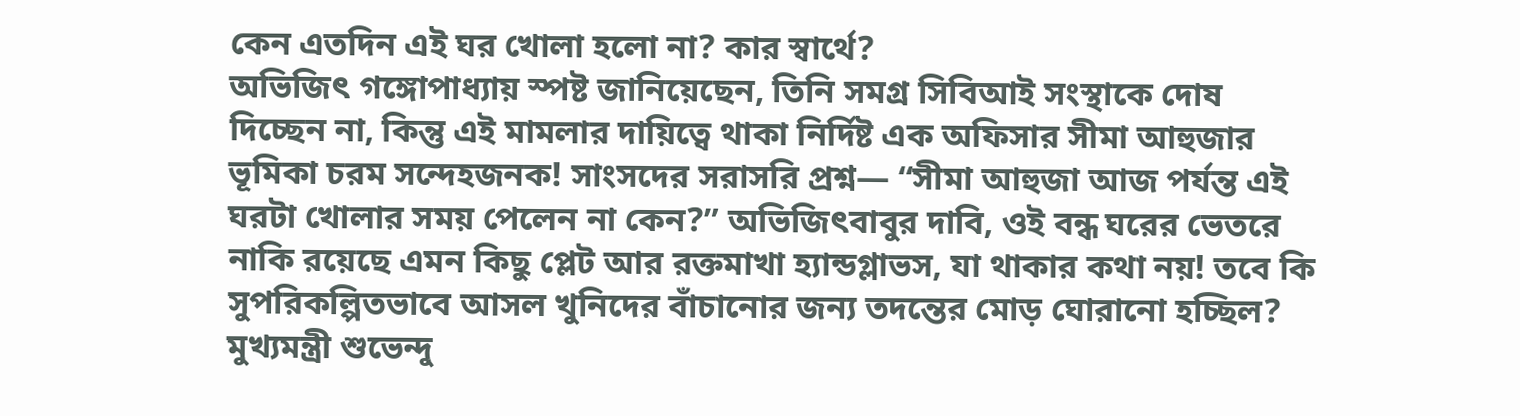কেন এতদিন এই ঘর খোলা হলো না? কার স্বার্থে?
অভিজিৎ গঙ্গোপাধ্যায় স্পষ্ট জানিয়েছেন, তিনি সমগ্র সিবিআই সংস্থাকে দোষ দিচ্ছেন না, কিন্তু এই মামলার দায়িত্বে থাকা নির্দিষ্ট এক অফিসার সীমা আহুজার ভূমিকা চরম সন্দেহজনক! সাংসদের সরাসরি প্রশ্ন— “সীমা আহুজা আজ পর্যন্ত এই ঘরটা খোলার সময় পেলেন না কেন?” অভিজিৎবাবুর দাবি, ওই বন্ধ ঘরের ভেতরে নাকি রয়েছে এমন কিছু প্লেট আর রক্তমাখা হ্যান্ডগ্লাভস, যা থাকার কথা নয়! তবে কি সুপরিকল্পিতভাবে আসল খুনিদের বাঁচানোর জন্য তদন্তের মোড় ঘোরানো হচ্ছিল?
মুখ্যমন্ত্রী শুভেন্দু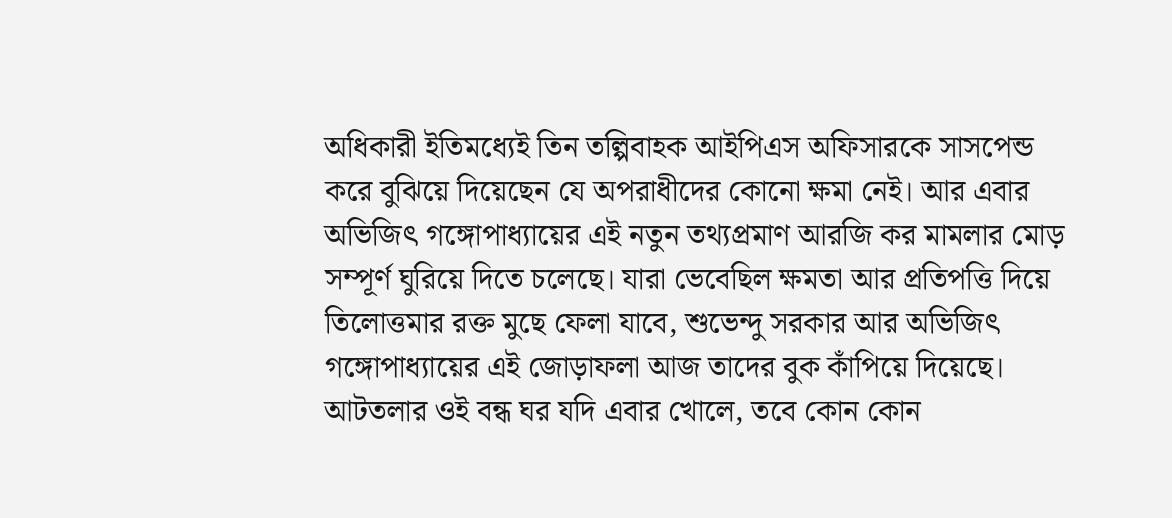অধিকারী ইতিমধ্যেই তিন তল্পিবাহক আইপিএস অফিসারকে সাসপেন্ড করে বুঝিয়ে দিয়েছেন যে অপরাধীদের কোনো ক্ষমা নেই। আর এবার অভিজিৎ গঙ্গোপাধ্যায়ের এই নতুন তথ্যপ্রমাণ আরজি কর মামলার মোড় সম্পূর্ণ ঘুরিয়ে দিতে চলেছে। যারা ভেবেছিল ক্ষমতা আর প্রতিপত্তি দিয়ে তিলোত্তমার রক্ত মুছে ফেলা যাবে, শুভেন্দু সরকার আর অভিজিৎ গঙ্গোপাধ্যায়ের এই জোড়াফলা আজ তাদের বুক কাঁপিয়ে দিয়েছে।
আটতলার ওই বন্ধ ঘর যদি এবার খোলে, তবে কোন কোন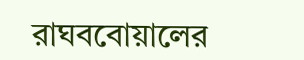রাঘববোয়ালের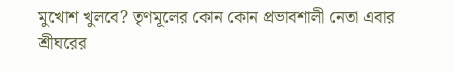মুখোশ খুলবে? তৃণমূলের কোন কোন প্রভাবশালী নেতা এবার শ্রীঘরের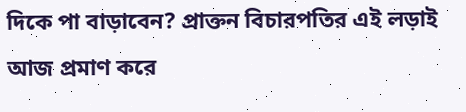দিকে পা বাড়াবেন? প্রাক্তন বিচারপতির এই লড়াই আজ প্রমাণ করে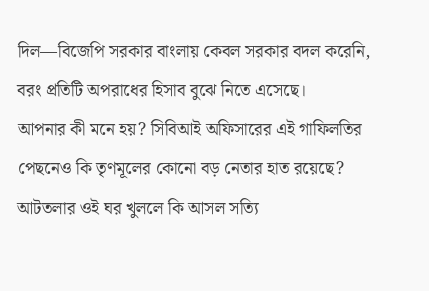দিল—বিজেপি সরকার বাংলায় কেবল সরকার বদল করেনি, বরং প্রতিটি অপরাধের হিসাব বুঝে নিতে এসেছে।
আপনার কী মনে হয়? সিবিআই অফিসারের এই গাফিলতির পেছনেও কি তৃণমূলের কোনো বড় নেতার হাত রয়েছে? আটতলার ওই ঘর খুললে কি আসল সত্যি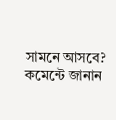সামনে আসবে? কমেন্টে জানান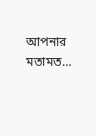আপনার মতামত…